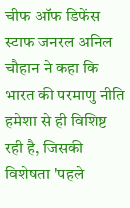चीफ ऑफ डिफेंस स्टाफ जनरल अनिल चौहान ने कहा कि भारत की परमाणु नीति हमेशा से ही विशिष्ट रही है, जिसकी विशेषता 'पहले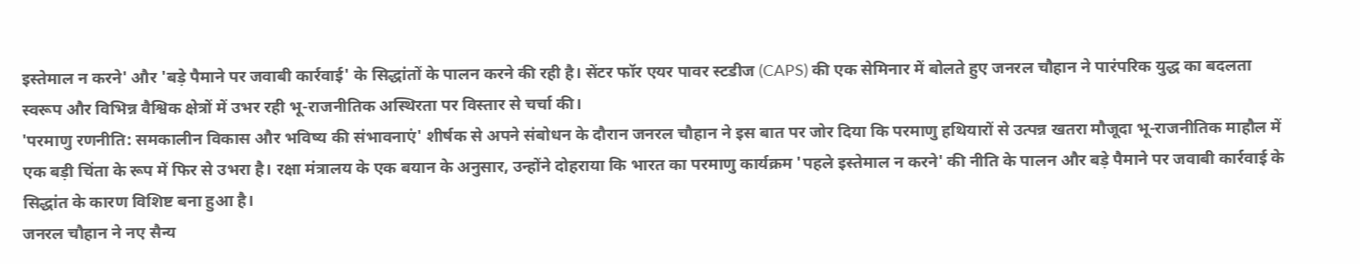इस्तेमाल न करने' और 'बड़े पैमाने पर जवाबी कार्रवाई' के सिद्धांतों के पालन करने की रही है। सेंटर फॉर एयर पावर स्टडीज (CAPS) की एक सेमिनार में बोलते हुए जनरल चौहान ने पारंपरिक युद्ध का बदलता स्वरूप और विभिन्न वैश्विक क्षेत्रों में उभर रही भू-राजनीतिक अस्थिरता पर विस्तार से चर्चा की।
'परमाणु रणनीति: समकालीन विकास और भविष्य की संभावनाएं' शीर्षक से अपने संबोधन के दौरान जनरल चौहान ने इस बात पर जोर दिया कि परमाणु हथियारों से उत्पन्न खतरा मौजूदा भू-राजनीतिक माहौल में एक बड़ी चिंता के रूप में फिर से उभरा है। रक्षा मंत्रालय के एक बयान के अनुसार, उन्होंने दोहराया कि भारत का परमाणु कार्यक्रम 'पहले इस्तेमाल न करने' की नीति के पालन और बड़े पैमाने पर जवाबी कार्रवाई के सिद्धांत के कारण विशिष्ट बना हुआ है।
जनरल चौहान ने नए सैन्य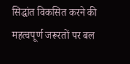सिद्धांत विकसित करने की महत्वपूर्ण जरूरतों पर बल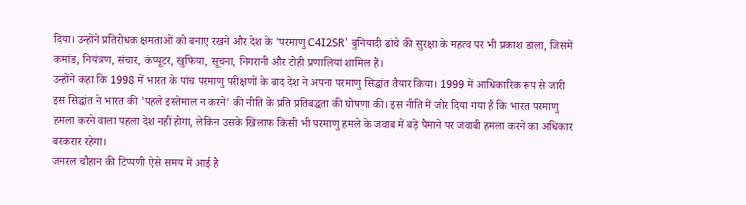दिया। उन्होंने प्रतिरोधक क्षमताओं को बनाए रखने और देश के 'परमाणु C4I2SR' बुनियादी ढांचे की सुरक्षा के महत्व पर भी प्रकाश डाला, जिसमें कमांड, नियंत्रण, संचार, कंप्यूटर, खुफिया, सूचना, निगरानी और टोही प्रणालियां शामिल हैं।
उन्होंने कहा कि 1998 में भारत के पांच परमाणु परीक्षणों के बाद देश ने अपना परमाणु सिद्धांत तैयार किया। 1999 में आधिकारिक रूप से जारी इस सिद्धांत ने भारत की 'पहले इस्तेमाल न करने' की नीति के प्रति प्रतिबद्धता की घोषणा की। इस नीति में जोर दिया गया है कि भारत परमाणु हमला करने वाला पहला देश नहीं होगा, लेकिन उसके खिलाफ किसी भी परमाणु हमले के जवाब में बड़े पैमाने पर जवाबी हमला करने का अधिकार बरकरार रहेगा।
जनरल चौहान की टिप्पणी ऐसे समय में आई है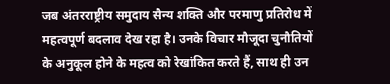जब अंतरराष्ट्रीय समुदाय सैन्य शक्ति और परमाणु प्रतिरोध में महत्वपूर्ण बदलाव देख रहा है। उनके विचार मौजूदा चुनौतियों के अनुकूल होने के महत्व को रेखांकित करते हैं, साथ ही उन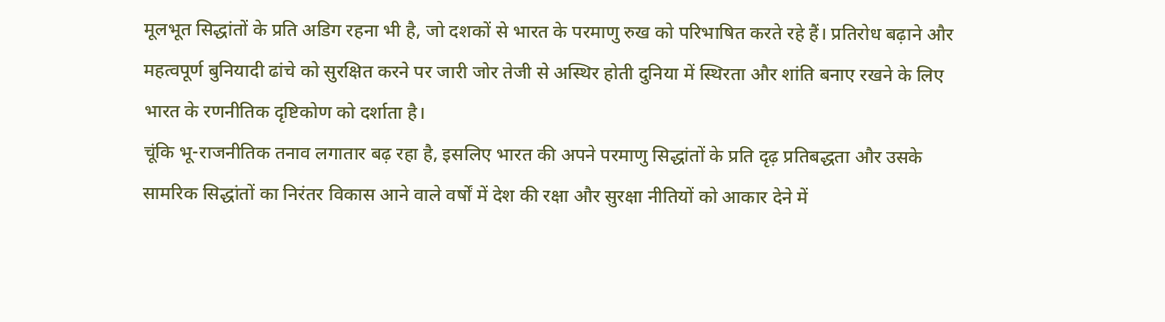मूलभूत सिद्धांतों के प्रति अडिग रहना भी है, जो दशकों से भारत के परमाणु रुख को परिभाषित करते रहे हैं। प्रतिरोध बढ़ाने और महत्वपूर्ण बुनियादी ढांचे को सुरक्षित करने पर जारी जोर तेजी से अस्थिर होती दुनिया में स्थिरता और शांति बनाए रखने के लिए भारत के रणनीतिक दृष्टिकोण को दर्शाता है।
चूंकि भू-राजनीतिक तनाव लगातार बढ़ रहा है, इसलिए भारत की अपने परमाणु सिद्धांतों के प्रति दृढ़ प्रतिबद्धता और उसके सामरिक सिद्धांतों का निरंतर विकास आने वाले वर्षों में देश की रक्षा और सुरक्षा नीतियों को आकार देने में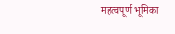महत्वपूर्ण भूमिका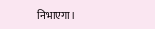निभाएगा।